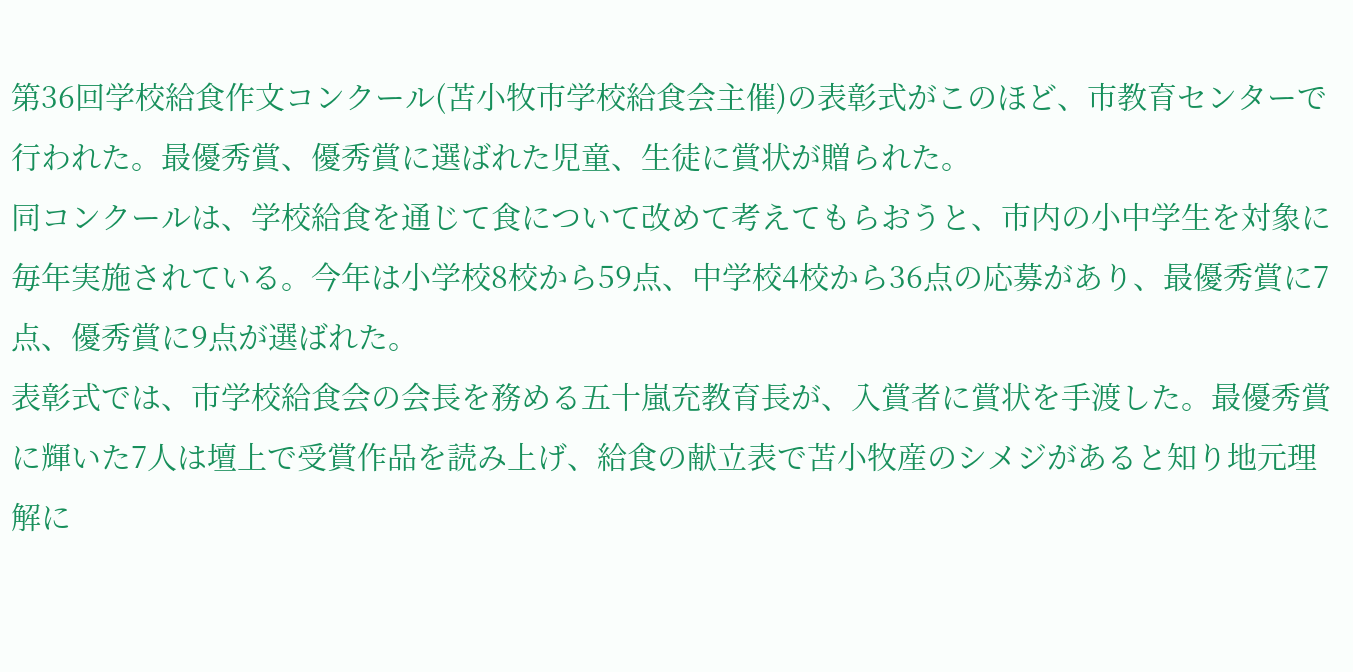第36回学校給食作文コンクール(苫小牧市学校給食会主催)の表彰式がこのほど、市教育センターで行われた。最優秀賞、優秀賞に選ばれた児童、生徒に賞状が贈られた。
同コンクールは、学校給食を通じて食について改めて考えてもらおうと、市内の小中学生を対象に毎年実施されている。今年は小学校8校から59点、中学校4校から36点の応募があり、最優秀賞に7点、優秀賞に9点が選ばれた。
表彰式では、市学校給食会の会長を務める五十嵐充教育長が、入賞者に賞状を手渡した。最優秀賞に輝いた7人は壇上で受賞作品を読み上げ、給食の献立表で苫小牧産のシメジがあると知り地元理解に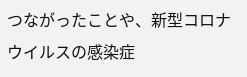つながったことや、新型コロナウイルスの感染症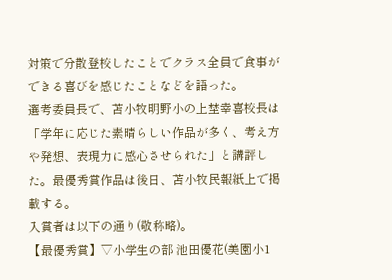対策で分散登校したことでクラス全員で食事ができる喜びを感じたことなどを語った。
選考委員長で、苫小牧明野小の上埜幸喜校長は「学年に応じた素晴らしい作品が多く、考え方や発想、表現力に感心させられた」と講評した。最優秀賞作品は後日、苫小牧民報紙上で掲載する。
入賞者は以下の通り(敬称略)。
【最優秀賞】▽小学生の部 池田優花(美園小1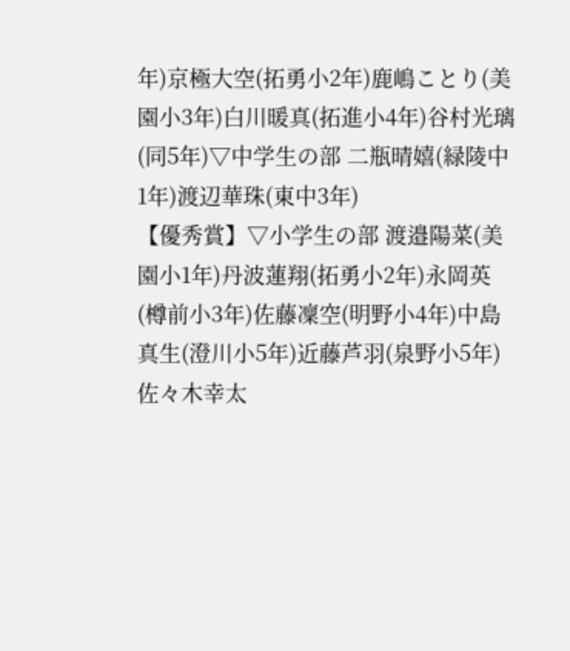年)京極大空(拓勇小2年)鹿嶋ことり(美園小3年)白川暖真(拓進小4年)谷村光璃(同5年)▽中学生の部 二瓶晴嬉(緑陵中1年)渡辺華珠(東中3年)
【優秀賞】▽小学生の部 渡邉陽菜(美園小1年)丹波蓮翔(拓勇小2年)永岡英(樽前小3年)佐藤凜空(明野小4年)中島真生(澄川小5年)近藤芦羽(泉野小5年)佐々木幸太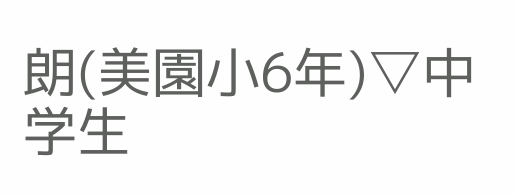朗(美園小6年)▽中学生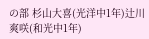の部 杉山大喜(光洋中1年)辻川爽咲(和光中1年)